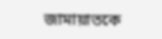জামায়াতকে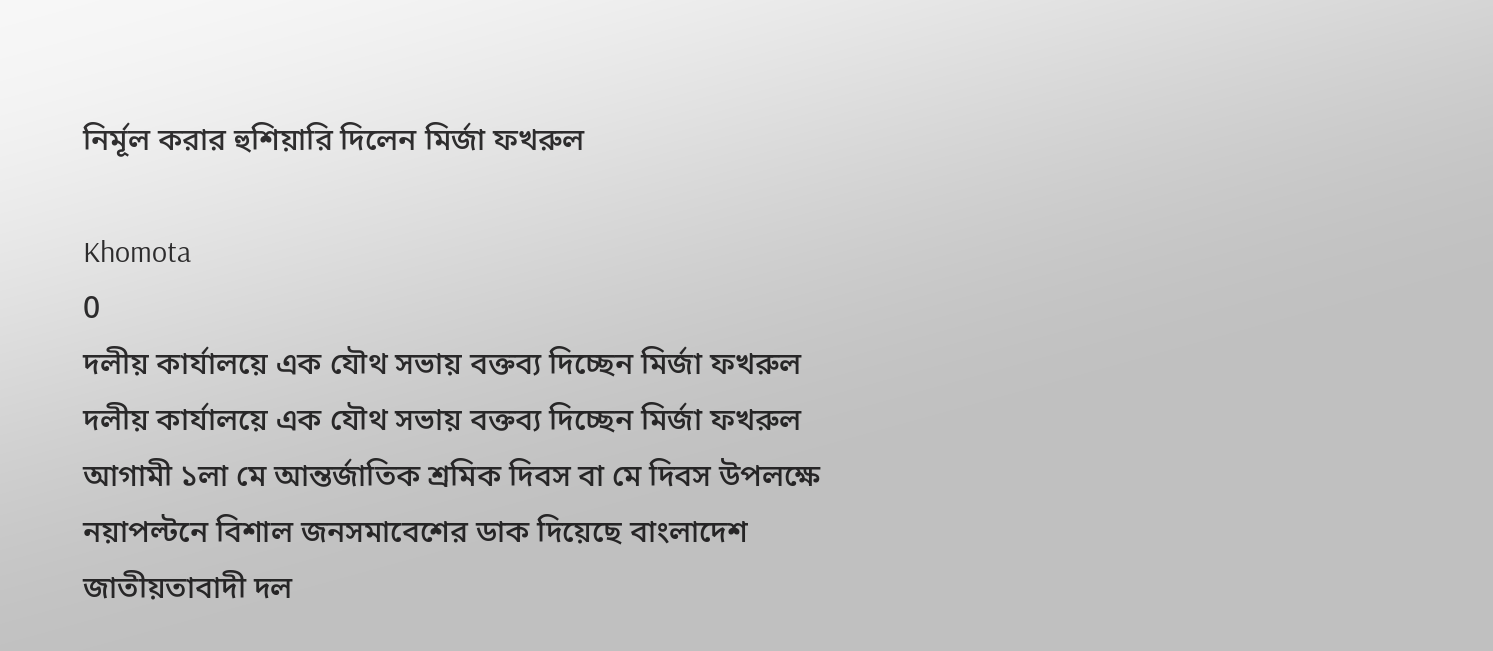নির্মূল করার হুশিয়ারি দিলেন মির্জা ফখরুল

Khomota
0
দলীয় কার্যালয়ে এক যৌথ সভায় বক্তব্য দিচ্ছেন মির্জা ফখরুল
দলীয় কার্যালয়ে এক যৌথ সভায় বক্তব্য দিচ্ছেন মির্জা ফখরুল
আগামী ১লা মে আন্তর্জাতিক শ্রমিক দিবস বা মে দিবস উপলক্ষে নয়াপল্টনে বিশাল জনসমাবেশের ডাক দিয়েছে বাংলাদেশ জাতীয়তাবাদী দল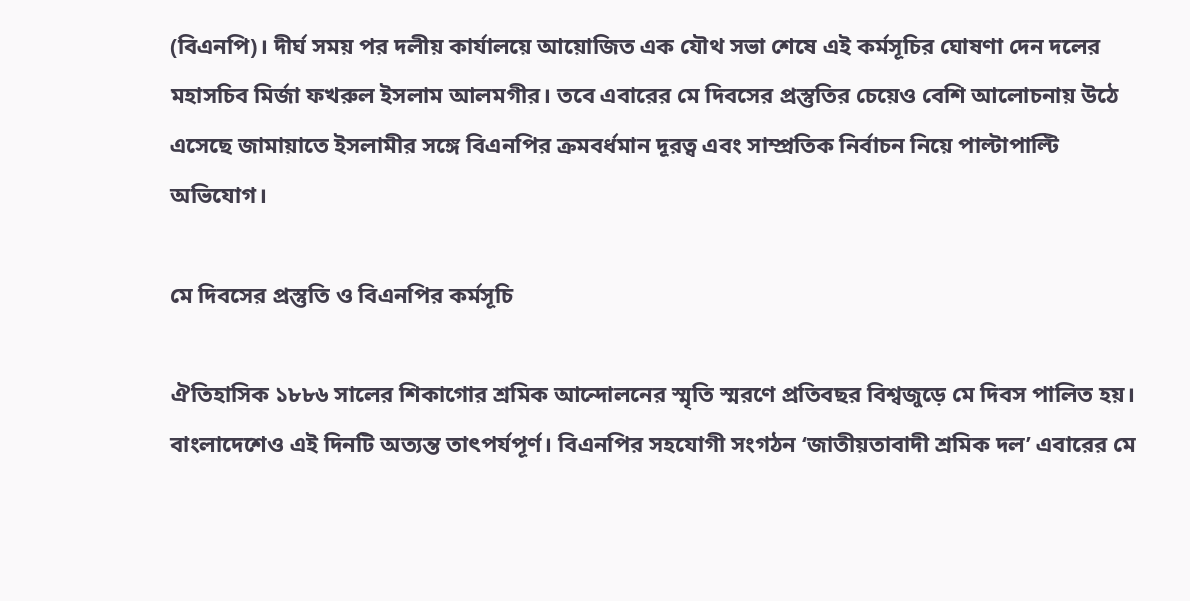(বিএনপি)। দীর্ঘ সময় পর দলীয় কার্যালয়ে আয়োজিত এক যৌথ সভা শেষে এই কর্মসূচির ঘোষণা দেন দলের মহাসচিব মির্জা ফখরুল ইসলাম আলমগীর। তবে এবারের মে দিবসের প্রস্তুতির চেয়েও বেশি আলোচনায় উঠে এসেছে জামায়াতে ইসলামীর সঙ্গে বিএনপির ক্রমবর্ধমান দূরত্ব এবং সাম্প্রতিক নির্বাচন নিয়ে পাল্টাপাল্টি অভিযোগ।

মে দিবসের প্রস্তুতি ও বিএনপির কর্মসূচি

ঐতিহাসিক ১৮৮৬ সালের শিকাগোর শ্রমিক আন্দোলনের স্মৃতি স্মরণে প্রতিবছর বিশ্বজুড়ে মে দিবস পালিত হয়। বাংলাদেশেও এই দিনটি অত্যন্ত তাৎপর্যপূর্ণ। বিএনপির সহযোগী সংগঠন ‘জাতীয়তাবাদী শ্রমিক দল’ এবারের মে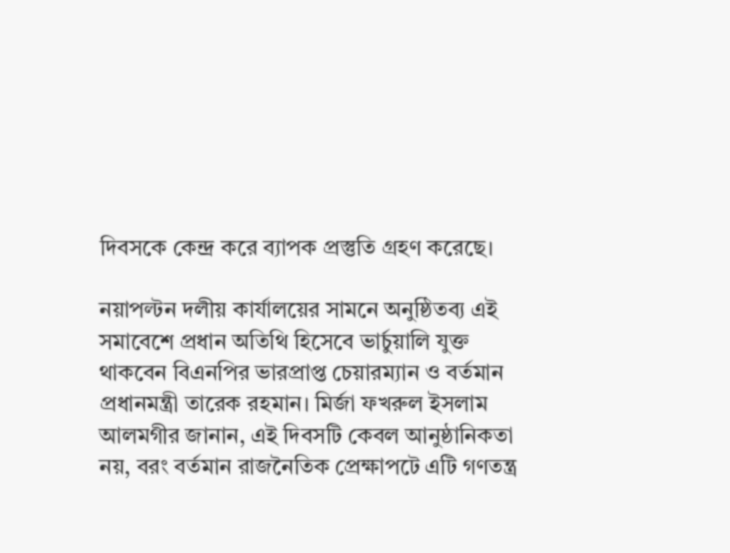দিবসকে কেন্দ্র করে ব্যাপক প্রস্তুতি গ্রহণ করেছে।

নয়াপল্টন দলীয় কার্যালয়ের সামনে অনুষ্ঠিতব্য এই সমাবেশে প্রধান অতিথি হিসেবে ভার্চুয়ালি যুক্ত থাকবেন বিএনপির ভারপ্রাপ্ত চেয়ারম্যান ও বর্তমান প্রধানমন্ত্রী তারেক রহমান। মির্জা ফখরুল ইসলাম আলমগীর জানান, এই দিবসটি কেবল আনুষ্ঠানিকতা নয়, বরং বর্তমান রাজনৈতিক প্রেক্ষাপটে এটি গণতন্ত্র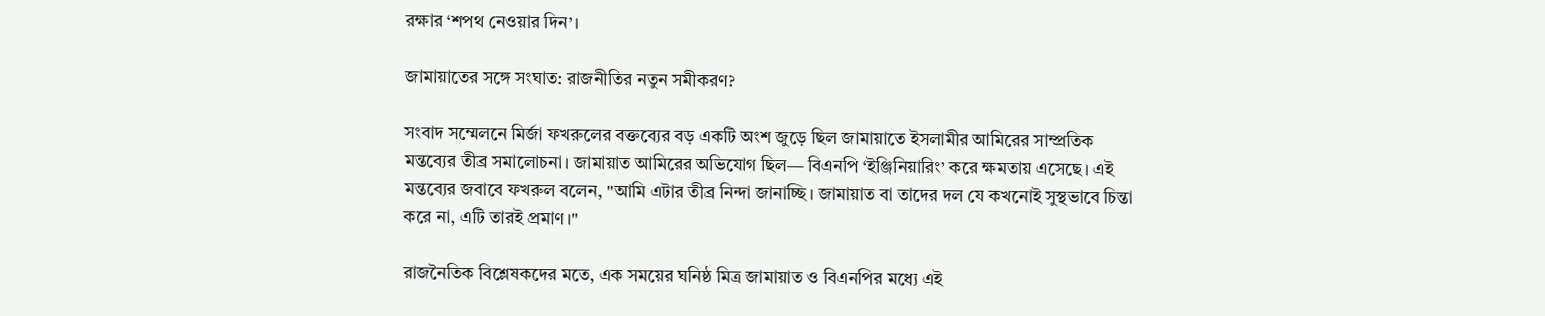রক্ষার ‘শপথ নেওয়ার দিন’।

জামায়াতের সঙ্গে সংঘাত: রাজনীতির নতুন সমীকরণ?

সংবাদ সম্মেলনে মির্জা ফখরুলের বক্তব্যের বড় একটি অংশ জুড়ে ছিল জামায়াতে ইসলামীর আমিরের সাম্প্রতিক মন্তব্যের তীব্র সমালোচনা। জামায়াত আমিরের অভিযোগ ছিল— বিএনপি ‘ইঞ্জিনিয়ারিং’ করে ক্ষমতায় এসেছে। এই মন্তব্যের জবাবে ফখরুল বলেন, "আমি এটার তীব্র নিন্দা জানাচ্ছি। জামায়াত বা তাদের দল যে কখনোই সুস্থভাবে চিন্তা করে না, এটি তারই প্রমাণ।"

রাজনৈতিক বিশ্লেষকদের মতে, এক সময়ের ঘনিষ্ঠ মিত্র জামায়াত ও বিএনপির মধ্যে এই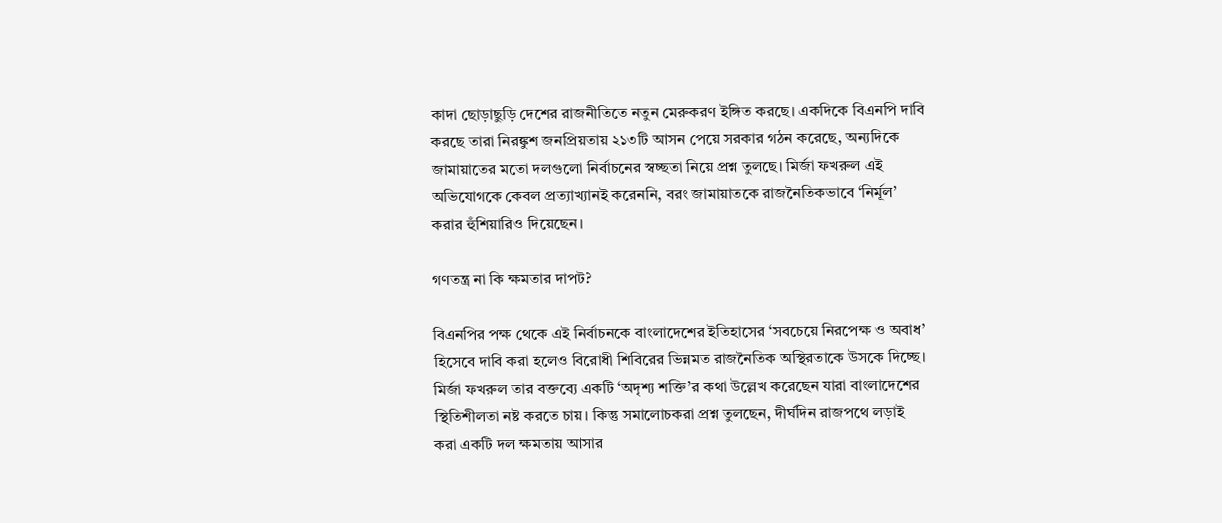কাদা ছোড়াছুড়ি দেশের রাজনীতিতে নতুন মেরুকরণ ইঙ্গিত করছে। একদিকে বিএনপি দাবি করছে তারা নিরঙ্কুশ জনপ্রিয়তায় ২১৩টি আসন পেয়ে সরকার গঠন করেছে, অন্যদিকে জামায়াতের মতো দলগুলো নির্বাচনের স্বচ্ছতা নিয়ে প্রশ্ন তুলছে। মির্জা ফখরুল এই অভিযোগকে কেবল প্রত্যাখ্যানই করেননি, বরং জামায়াতকে রাজনৈতিকভাবে ‘নির্মূল’ করার হুঁশিয়ারিও দিয়েছেন।

গণতন্ত্র না কি ক্ষমতার দাপট?

বিএনপির পক্ষ থেকে এই নির্বাচনকে বাংলাদেশের ইতিহাসের ‘সবচেয়ে নিরপেক্ষ ও অবাধ’ হিসেবে দাবি করা হলেও বিরোধী শিবিরের ভিন্নমত রাজনৈতিক অস্থিরতাকে উসকে দিচ্ছে। মির্জা ফখরুল তার বক্তব্যে একটি ‘অদৃশ্য শক্তি’র কথা উল্লেখ করেছেন যারা বাংলাদেশের স্থিতিশীলতা নষ্ট করতে চায়। কিন্তু সমালোচকরা প্রশ্ন তুলছেন, দীর্ঘদিন রাজপথে লড়াই করা একটি দল ক্ষমতায় আসার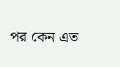পর কেন এত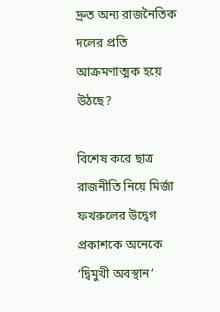দ্রুত অন্য রাজনৈতিক দলের প্রতি আক্রমণাত্মক হয়ে উঠছে?

বিশেষ করে ছাত্র রাজনীতি নিয়ে মির্জা ফখরুলের উদ্বেগ প্রকাশকে অনেকে ‘দ্বিমুখী অবস্থান’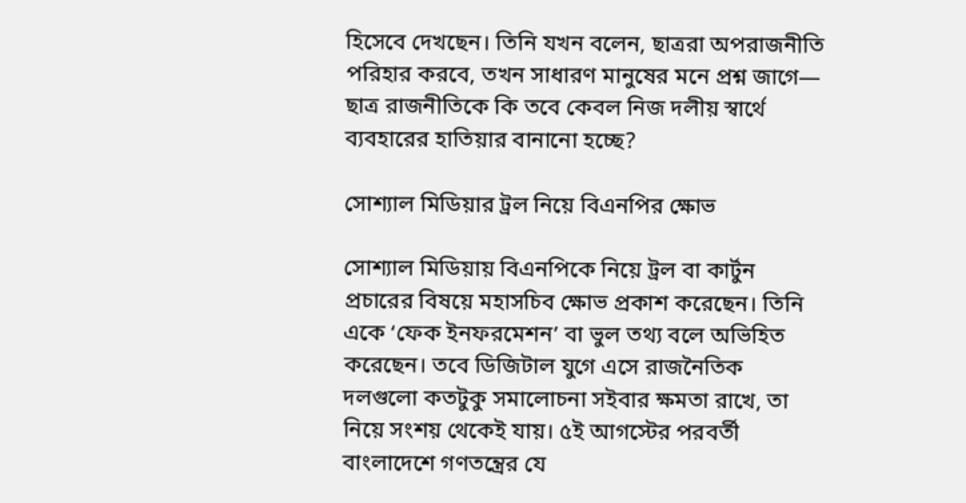হিসেবে দেখছেন। তিনি যখন বলেন, ছাত্ররা অপরাজনীতি পরিহার করবে, তখন সাধারণ মানুষের মনে প্রশ্ন জাগে— ছাত্র রাজনীতিকে কি তবে কেবল নিজ দলীয় স্বার্থে ব্যবহারের হাতিয়ার বানানো হচ্ছে?

সোশ্যাল মিডিয়ার ট্রল নিয়ে বিএনপির ক্ষোভ

সোশ্যাল মিডিয়ায় বিএনপিকে নিয়ে ট্রল বা কার্টুন প্রচারের বিষয়ে মহাসচিব ক্ষোভ প্রকাশ করেছেন। তিনি একে ‘ফেক ইনফরমেশন’ বা ভুল তথ্য বলে অভিহিত করেছেন। তবে ডিজিটাল যুগে এসে রাজনৈতিক দলগুলো কতটুকু সমালোচনা সইবার ক্ষমতা রাখে, তা নিয়ে সংশয় থেকেই যায়। ৫ই আগস্টের পরবর্তী বাংলাদেশে গণতন্ত্রের যে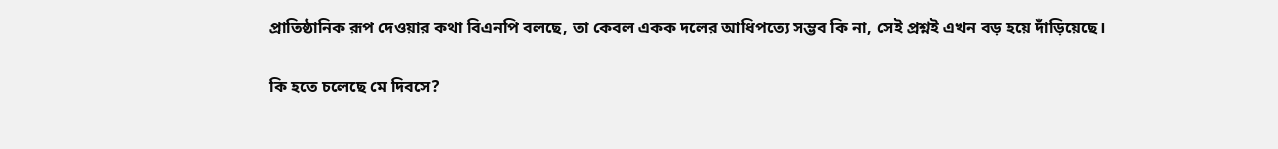প্রাতিষ্ঠানিক রূপ দেওয়ার কথা বিএনপি বলছে, তা কেবল একক দলের আধিপত্যে সম্ভব কি না, সেই প্রশ্নই এখন বড় হয়ে দাঁড়িয়েছে।

কি হতে চলেছে মে দিবসে?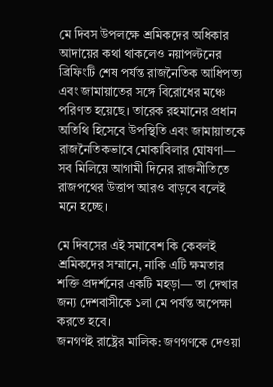মে দিবস উপলক্ষে শ্রমিকদের অধিকার আদায়ের কথা থাকলেও নয়াপল্টনের ব্রিফিংটি শেষ পর্যন্ত রাজনৈতিক আধিপত্য এবং জামায়াতের সঙ্গে বিরোধের মঞ্চে পরিণত হয়েছে। তারেক রহমানের প্রধান অতিথি হিসেবে উপস্থিতি এবং জামায়াতকে রাজনৈতিকভাবে মোকাবিলার ঘোষণা— সব মিলিয়ে আগামী দিনের রাজনীতিতে রাজপথের উত্তাপ আরও বাড়বে বলেই মনে হচ্ছে।

মে দিবসের এই সমাবেশ কি কেবলই শ্রমিকদের সম্মানে, নাকি এটি ক্ষমতার শক্তি প্রদর্শনের একটি মহড়া— তা দেখার জন্য দেশবাসীকে ১লা মে পর্যন্ত অপেক্ষা করতে হবে।
জনগণই রাষ্ট্রের মালিক: জণগণকে দেওয়া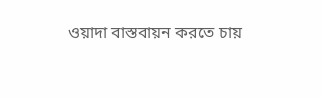ওয়াদা বাস্তবায়ন করতে চায়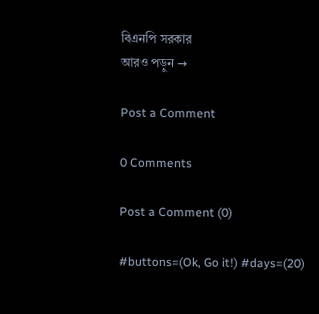বিএনপি সরকার
আরও পড়ুন →

Post a Comment

0 Comments

Post a Comment (0)

#buttons=(Ok, Go it!) #days=(20)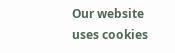Our website uses cookies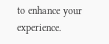to enhance your experience.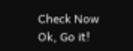Check Now
Ok, Go it!